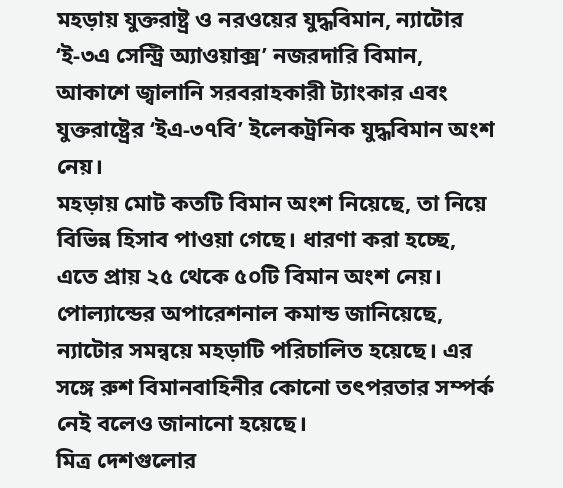মহড়ায় যুক্তরাষ্ট্র ও নরওয়ের যুদ্ধবিমান, ন্যাটোর ‘ই-৩এ সেন্ট্রি অ্যাওয়াক্স’ নজরদারি বিমান, আকাশে জ্বালানি সরবরাহকারী ট্যাংকার এবং যুক্তরাষ্ট্রের ‘ইএ-৩৭বি’ ইলেকট্রনিক যুদ্ধবিমান অংশ নেয়।
মহড়ায় মোট কতটি বিমান অংশ নিয়েছে, তা নিয়ে বিভিন্ন হিসাব পাওয়া গেছে। ধারণা করা হচ্ছে, এতে প্রায় ২৫ থেকে ৫০টি বিমান অংশ নেয়।
পোল্যান্ডের অপারেশনাল কমান্ড জানিয়েছে, ন্যাটোর সমন্বয়ে মহড়াটি পরিচালিত হয়েছে। এর সঙ্গে রুশ বিমানবাহিনীর কোনো তৎপরতার সম্পর্ক নেই বলেও জানানো হয়েছে।
মিত্র দেশগুলোর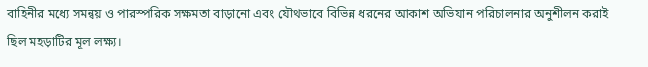বাহিনীর মধ্যে সমন্বয় ও পারস্পরিক সক্ষমতা বাড়ানো এবং যৌথভাবে বিভিন্ন ধরনের আকাশ অভিযান পরিচালনার অনুশীলন করাই ছিল মহড়াটির মূল লক্ষ্য।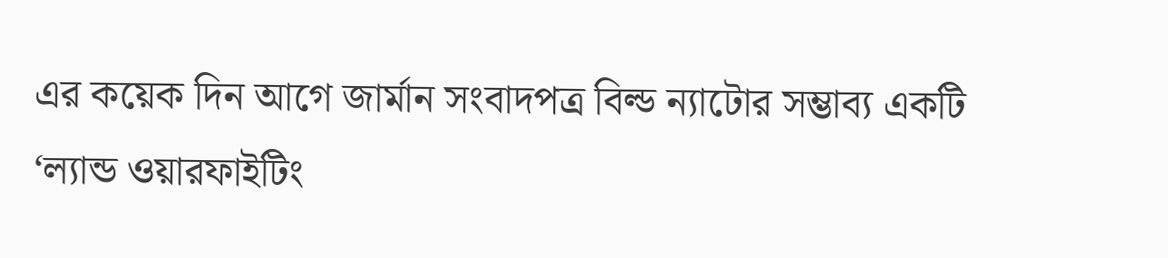এর কয়েক দিন আগে জার্মান সংবাদপত্র বিল্ড ন্যাটোর সম্ভাব্য একটি ‘ল্যান্ড ওয়ারফাইটিং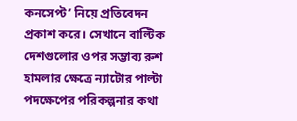কনসেপ্ট’ নিয়ে প্রতিবেদন প্রকাশ করে। সেখানে বাল্টিক দেশগুলোর ওপর সম্ভাব্য রুশ হামলার ক্ষেত্রে ন্যাটোর পাল্টা পদক্ষেপের পরিকল্পনার কথা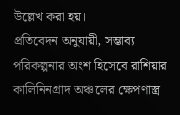উল্লেখ করা হয়।
প্রতিবেদন অনুযায়ী, সম্ভাব্য পরিকল্পনার অংশ হিসেবে রাশিয়ার কালিনিনগ্রাদ অঞ্চলের ক্ষেপণাস্ত্র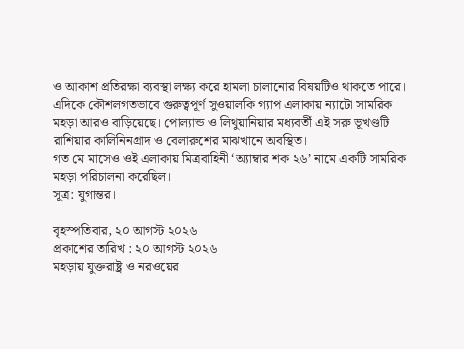ও আকাশ প্রতিরক্ষা ব্যবস্থা লক্ষ্য করে হামলা চালানোর বিষয়টিও থাকতে পারে।
এদিকে কৌশলগতভাবে গুরুত্বপূর্ণ সুওয়ালকি গ্যাপ এলাকায় ন্যাটো সামরিক মহড়া আরও বাড়িয়েছে। পোল্যান্ড ও লিথুয়ানিয়ার মধ্যবর্তী এই সরু ভূখণ্ডটি রাশিয়ার কালিনিনগ্রাদ ও বেলারুশের মাঝখানে অবস্থিত।
গত মে মাসেও ওই এলাকায় মিত্রবাহিনী ‘অ্যাম্বার শক ২৬’ নামে একটি সামরিক মহড়া পরিচালনা করেছিল।
সূত্র: যুগান্তর।

বৃহস্পতিবার, ২০ আগস্ট ২০২৬
প্রকাশের তারিখ : ২০ আগস্ট ২০২৬
মহড়ায় যুক্তরাষ্ট্র ও নরওয়ের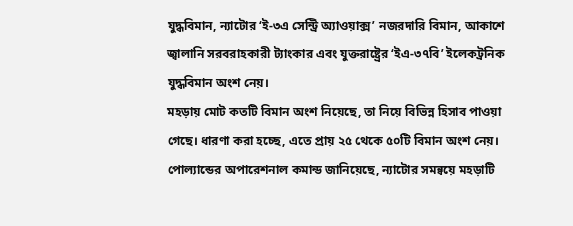যুদ্ধবিমান, ন্যাটোর ‘ই-৩এ সেন্ট্রি অ্যাওয়াক্স’ নজরদারি বিমান, আকাশে জ্বালানি সরবরাহকারী ট্যাংকার এবং যুক্তরাষ্ট্রের ‘ইএ-৩৭বি’ ইলেকট্রনিক যুদ্ধবিমান অংশ নেয়।
মহড়ায় মোট কতটি বিমান অংশ নিয়েছে, তা নিয়ে বিভিন্ন হিসাব পাওয়া গেছে। ধারণা করা হচ্ছে, এতে প্রায় ২৫ থেকে ৫০টি বিমান অংশ নেয়।
পোল্যান্ডের অপারেশনাল কমান্ড জানিয়েছে, ন্যাটোর সমন্বয়ে মহড়াটি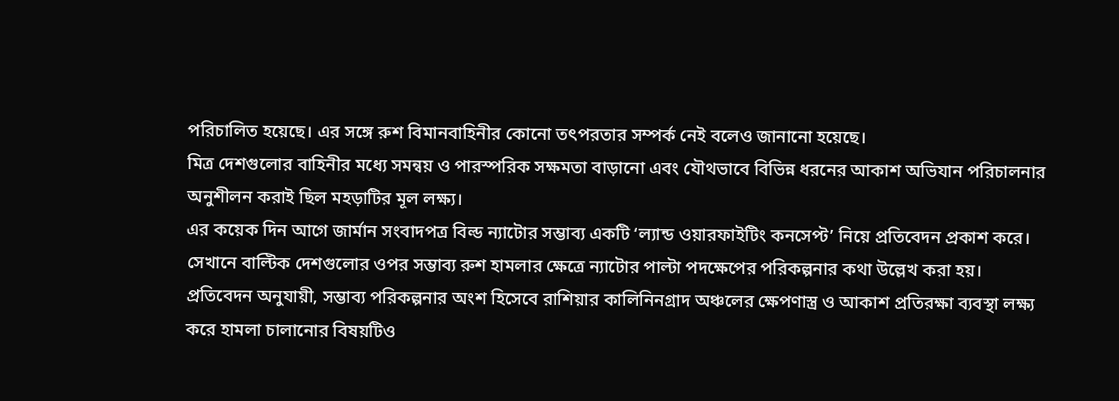পরিচালিত হয়েছে। এর সঙ্গে রুশ বিমানবাহিনীর কোনো তৎপরতার সম্পর্ক নেই বলেও জানানো হয়েছে।
মিত্র দেশগুলোর বাহিনীর মধ্যে সমন্বয় ও পারস্পরিক সক্ষমতা বাড়ানো এবং যৌথভাবে বিভিন্ন ধরনের আকাশ অভিযান পরিচালনার অনুশীলন করাই ছিল মহড়াটির মূল লক্ষ্য।
এর কয়েক দিন আগে জার্মান সংবাদপত্র বিল্ড ন্যাটোর সম্ভাব্য একটি ‘ল্যান্ড ওয়ারফাইটিং কনসেপ্ট’ নিয়ে প্রতিবেদন প্রকাশ করে। সেখানে বাল্টিক দেশগুলোর ওপর সম্ভাব্য রুশ হামলার ক্ষেত্রে ন্যাটোর পাল্টা পদক্ষেপের পরিকল্পনার কথা উল্লেখ করা হয়।
প্রতিবেদন অনুযায়ী, সম্ভাব্য পরিকল্পনার অংশ হিসেবে রাশিয়ার কালিনিনগ্রাদ অঞ্চলের ক্ষেপণাস্ত্র ও আকাশ প্রতিরক্ষা ব্যবস্থা লক্ষ্য করে হামলা চালানোর বিষয়টিও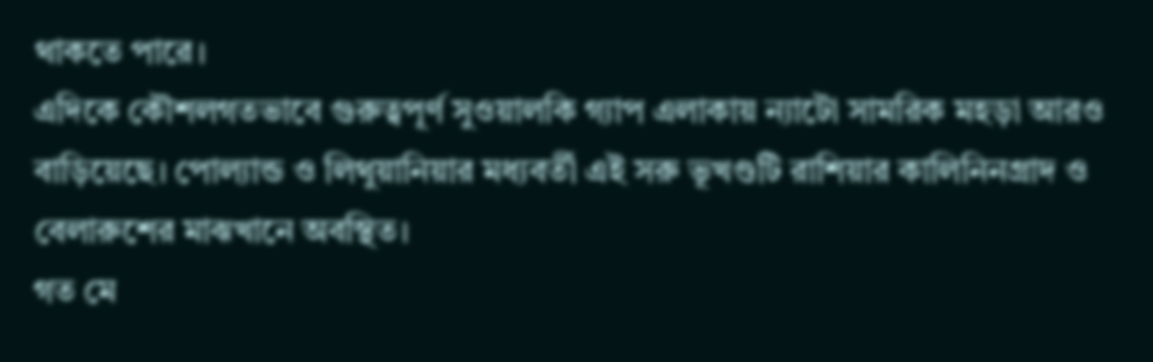থাকতে পারে।
এদিকে কৌশলগতভাবে গুরুত্বপূর্ণ সুওয়ালকি গ্যাপ এলাকায় ন্যাটো সামরিক মহড়া আরও বাড়িয়েছে। পোল্যান্ড ও লিথুয়ানিয়ার মধ্যবর্তী এই সরু ভূখণ্ডটি রাশিয়ার কালিনিনগ্রাদ ও বেলারুশের মাঝখানে অবস্থিত।
গত মে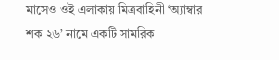মাসেও ওই এলাকায় মিত্রবাহিনী ‘অ্যাম্বার শক ২৬’ নামে একটি সামরিক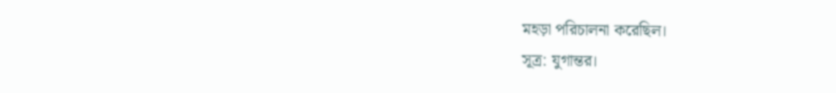মহড়া পরিচালনা করেছিল।
সূত্র: যুগান্তর।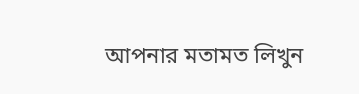আপনার মতামত লিখুন